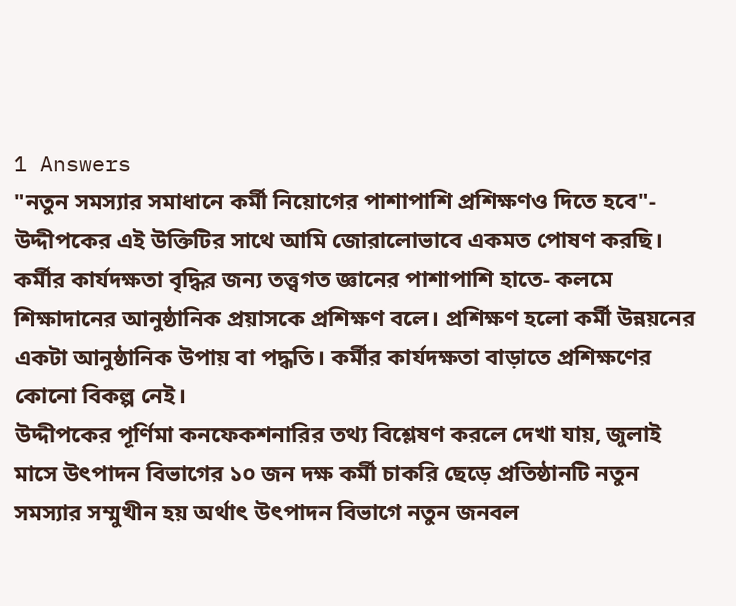1 Answers
"নতুন সমস্যার সমাধানে কর্মী নিয়োগের পাশাপাশি প্রশিক্ষণও দিতে হবে"- উদ্দীপকের এই উক্তিটির সাথে আমি জোরালোভাবে একমত পোষণ করছি।
কর্মীর কার্যদক্ষতা বৃদ্ধির জন্য তত্ত্বগত জ্ঞানের পাশাপাশি হাতে- কলমে শিক্ষাদানের আনুষ্ঠানিক প্রয়াসকে প্রশিক্ষণ বলে। প্রশিক্ষণ হলো কর্মী উন্নয়নের একটা আনুষ্ঠানিক উপায় বা পদ্ধতি। কর্মীর কার্যদক্ষতা বাড়াতে প্রশিক্ষণের কোনো বিকল্প নেই।
উদ্দীপকের পূর্ণিমা কনফেকশনারির তথ্য বিশ্লেষণ করলে দেখা যায়, জুলাই মাসে উৎপাদন বিভাগের ১০ জন দক্ষ কর্মী চাকরি ছেড়ে প্রতিষ্ঠানটি নতুন সমস্যার সম্মুখীন হয় অর্থাৎ উৎপাদন বিভাগে নতুন জনবল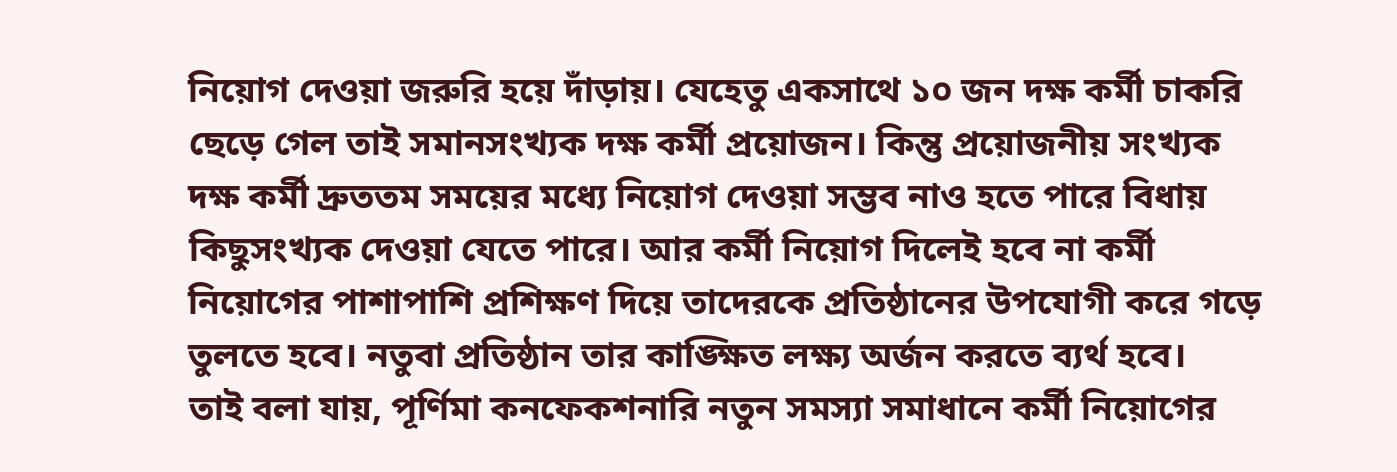নিয়োগ দেওয়া জরুরি হয়ে দাঁড়ায়। যেহেতু একসাথে ১০ জন দক্ষ কর্মী চাকরি ছেড়ে গেল তাই সমানসংখ্যক দক্ষ কর্মী প্রয়োজন। কিন্তু প্রয়োজনীয় সংখ্যক দক্ষ কর্মী দ্রুততম সময়ের মধ্যে নিয়োগ দেওয়া সম্ভব নাও হতে পারে বিধায় কিছুসংখ্যক দেওয়া যেতে পারে। আর কর্মী নিয়োগ দিলেই হবে না কর্মী নিয়োগের পাশাপাশি প্রশিক্ষণ দিয়ে তাদেরকে প্রতিষ্ঠানের উপযোগী করে গড়ে তুলতে হবে। নতুবা প্রতিষ্ঠান তার কাঙ্ক্ষিত লক্ষ্য অর্জন করতে ব্যর্থ হবে।
তাই বলা যায়, পূর্ণিমা কনফেকশনারি নতুন সমস্যা সমাধানে কর্মী নিয়োগের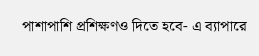পাশাপাশি প্রশিক্ষণও দিতে হবে- এ ব্যাপারে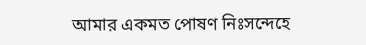আমার একমত পোষণ নিঃসন্দেহে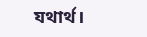যথার্থ।